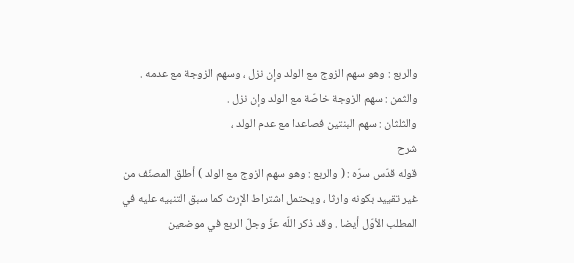والربع : وهو سهم الزوج مع الولد وإن نزل ، وسهم الزوجة مع عدمه .
والثمن : سهم الزوجة خاصّة مع الولد وإن نزل .
والثلثان : سهم البنتين فصاعدا مع عدم الولد ،
شرح
قوله قدّس سرّه : ( والربع : وهو سهم الزوج مع الولد ) أطلق المصنّف من غير تقييد بكونه وارثا ، ويحتمل اشتراط الإرث كما سبق التنبيه عليه في المطلب الأوّل أيضا . وقد ذكر اللّه عزّ وجلّ الربع في موضعين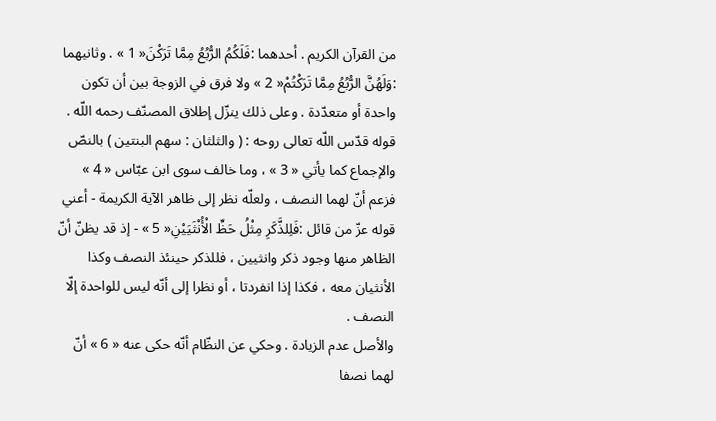من القرآن الكريم . أحدهما :فَلَكُمُ الرُّبُعُ مِمَّا تَرَكْنَ« 1 » . وثانيهما :وَلَهُنَّ الرُّبُعُ مِمَّا تَرَكْتُمْ« 2 » ولا فرق في الزوجة بين أن تكون واحدة أو متعدّدة . وعلى ذلك ينزّل إطلاق المصنّف رحمه اللّه .
قوله قدّس اللّه تعالى روحه : ( والثلثان : سهم البنتين ) بالنصّ والإجماع كما يأتي « 3 » ، وما خالف سوى ابن عبّاس « 4 » فزعم أنّ لهما النصف ، ولعلّه نظر إلى ظاهر الآية الكريمة - أعني قوله عزّ من قائل :فَلِلذَّكَرِ مِثْلُ حَظِّ الْأُنْثَيَيْنِ« 5 » - إذ قد يظنّ أنّ الظاهر منها وجود ذكر وانثيين ، فللذكر حينئذ النصف وكذا الأنثيان معه ، فكذا إذا انفردتا ، أو نظرا إلى أنّه ليس للواحدة إلّا النصف .
والأصل عدم الزيادة . وحكي عن النظّام أنّه حكى عنه « 6 » أنّ لهما نصفا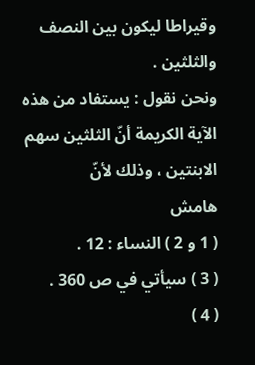وقيراطا ليكون بين النصف والثلثين .
ونحن نقول : يستفاد من هذه الآية الكريمة أنّ الثلثين سهم الابنتين ، وذلك لأنّ
هامش
( 1 و 2 ) النساء : 12 .
( 3 ) سيأتي في ص 360 .
( 4 )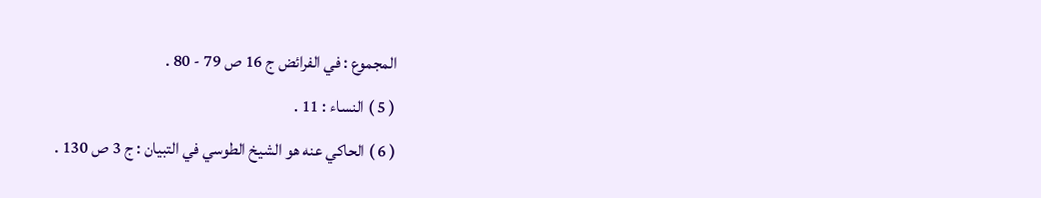المجموع : في الفرائض ج 16 ص 79 - 80 .
( 5 ) النساء : 11 .
( 6 ) الحاكي عنه هو الشيخ الطوسي في التبيان : ج 3 ص 130 .